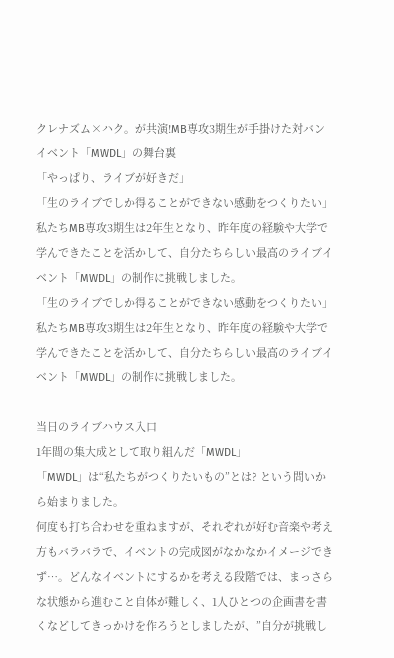クレナズム×ハク。が共演!MB専攻3期生が手掛けた対バンイベント「MWDL」の舞台裏
「やっぱり、ライブが好きだ」
「⽣のライブでしか得ることができない感動をつくりたい」
私たちMB専攻3期⽣は2年生となり、昨年度の経験や大学で学んできたことを活かして、⾃分たちらしい最⾼のライブイベント「MWDL」の制作に挑戦しました。
「⽣のライブでしか得ることができない感動をつくりたい」
私たちMB専攻3期⽣は2年生となり、昨年度の経験や大学で学んできたことを活かして、⾃分たちらしい最⾼のライブイベント「MWDL」の制作に挑戦しました。

当日のライブハウス入口
1年間の集大成として取り組んだ「MWDL」
「MWDL」は“私たちがつくりたいもの”とは? という問いから始まりました。
何度も打ち合わせを重ねますが、それぞれが好む⾳楽や考え方もバラバラで、イベントの完成図がなかなかイメージできず…。どんなイベントにするかを考える段階では、まっさらな状態から進むこと⾃体が難しく、1人ひとつの企画書を書くなどしてきっかけを作ろうとしましたが、”⾃分が挑戦し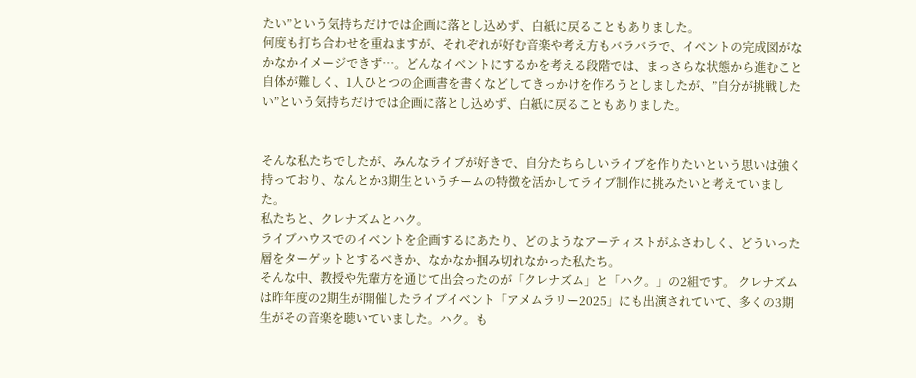たい”という気持ちだけでは企画に落とし込めず、白紙に戻ることもありました。
何度も打ち合わせを重ねますが、それぞれが好む⾳楽や考え方もバラバラで、イベントの完成図がなかなかイメージできず…。どんなイベントにするかを考える段階では、まっさらな状態から進むこと⾃体が難しく、1人ひとつの企画書を書くなどしてきっかけを作ろうとしましたが、”⾃分が挑戦したい”という気持ちだけでは企画に落とし込めず、白紙に戻ることもありました。


そんな私たちでしたが、みんなライブが好きで、⾃分たちらしいライブを作りたいという思いは強く持っており、なんとか3期生というチームの特徴を活かしてライブ制作に挑みたいと考えていました。
私たちと、クレナズムとハク。
ライブハウスでのイベントを企画するにあたり、どのようなアーティストがふさわしく、どういった層をターゲットとするべきか、なかなか掴み切れなかった私たち。
そんな中、教授や先輩⽅を通じて出会ったのが「クレナズム」と「ハク。」の2組です。 クレナズムは昨年度の2期生が開催したライブイベント「アメムラリー2025」にも出演されていて、多くの3期生がその⾳楽を聴いていました。ハク。も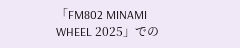「FM802 MINAMI WHEEL 2025」での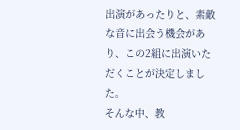出演があったりと、素敵な⾳に出会う機会があり、この2組に出演いただくことが決定しました。
そんな中、教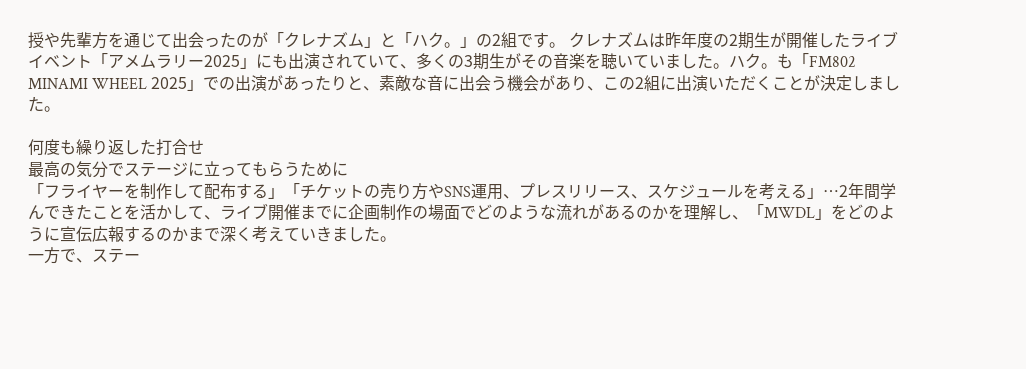授や先輩⽅を通じて出会ったのが「クレナズム」と「ハク。」の2組です。 クレナズムは昨年度の2期生が開催したライブイベント「アメムラリー2025」にも出演されていて、多くの3期生がその⾳楽を聴いていました。ハク。も「FM802 MINAMI WHEEL 2025」での出演があったりと、素敵な⾳に出会う機会があり、この2組に出演いただくことが決定しました。

何度も繰り返した打合せ
最高の気分でステージに立ってもらうために
「フライヤーを制作して配布する」「チケットの売り⽅やSNS運⽤、プレスリリース、スケジュールを考える」…2年間学んできたことを活かして、ライブ開催までに企画制作の場⾯でどのような流れがあるのかを理解し、「MWDL」をどのように宣伝広報するのかまで深く考えていきました。
⼀⽅で、ステー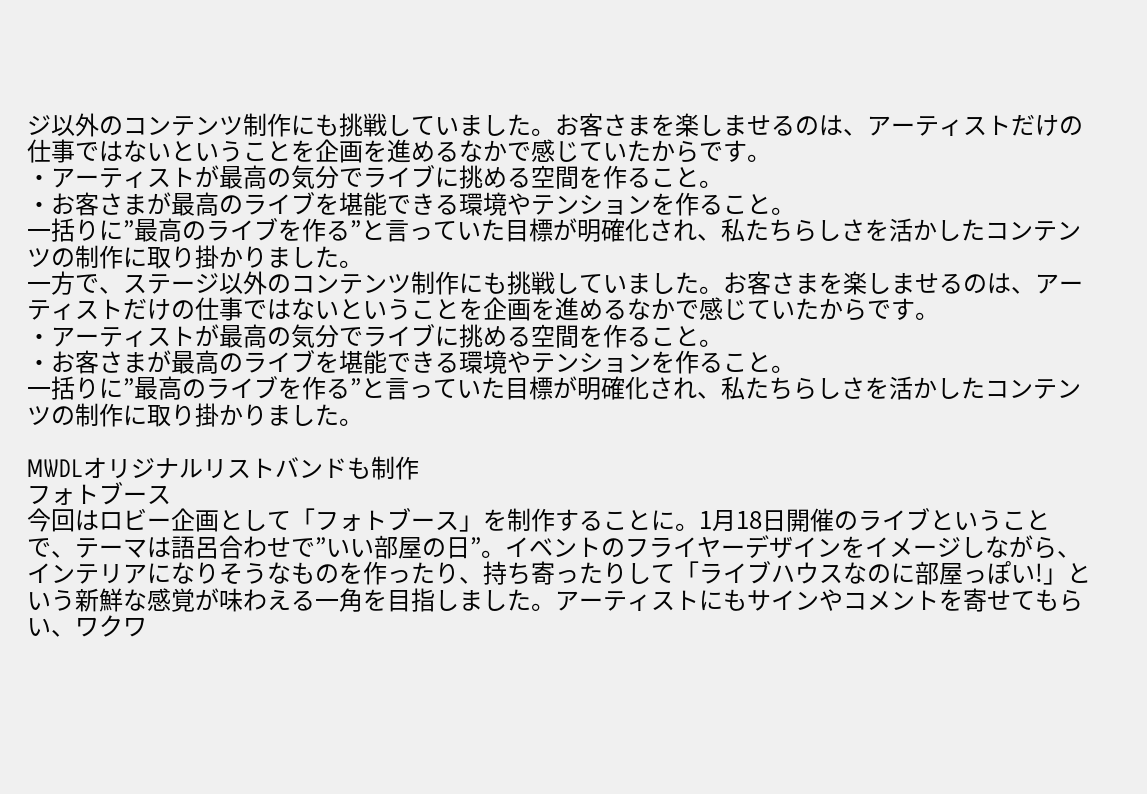ジ以外のコンテンツ制作にも挑戦していました。お客さまを楽しませるのは、アーティストだけの仕事ではないということを企画を進めるなかで感じていたからです。
・アーティストが最⾼の気分でライブに挑める空間を作ること。
・お客さまが最⾼のライブを堪能できる環境やテンションを作ること。
⼀括りに”最⾼のライブを作る”と⾔っていた⽬標が明確化され、私たちらしさを活かしたコンテンツの制作に取り掛かりました。
⼀⽅で、ステージ以外のコンテンツ制作にも挑戦していました。お客さまを楽しませるのは、アーティストだけの仕事ではないということを企画を進めるなかで感じていたからです。
・アーティストが最⾼の気分でライブに挑める空間を作ること。
・お客さまが最⾼のライブを堪能できる環境やテンションを作ること。
⼀括りに”最⾼のライブを作る”と⾔っていた⽬標が明確化され、私たちらしさを活かしたコンテンツの制作に取り掛かりました。

MWDLオリジナルリストバンドも制作
フォトブース
今回はロビー企画として「フォトブース」を制作することに。1⽉18⽇開催のライブということで、テーマは語呂合わせで”いい部屋の日”。イベントのフライヤーデザインをイメージしながら、インテリアになりそうなものを作ったり、持ち寄ったりして「ライブハウスなのに部屋っぽい!」という新鮮な感覚が味わえる一角を⽬指しました。アーティストにもサインやコメントを寄せてもらい、ワクワ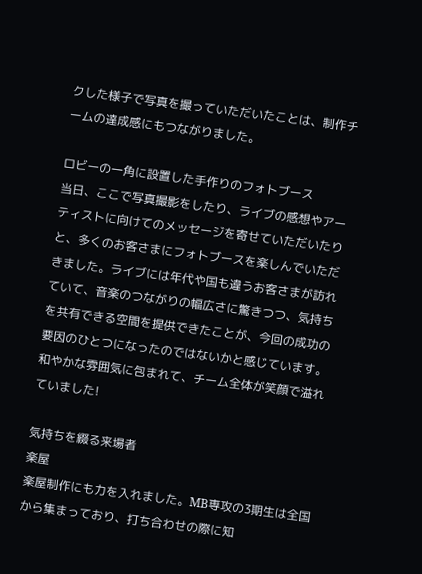クした様⼦で写真を撮っていただいたことは、制作チームの達成感にもつながりました。

ロビーの一角に設置した手作りのフォトブース
当日、ここで写真撮影をしたり、ライブの感想やアーティストに向けてのメッセージを寄せていただいたりと、多くのお客さまにフォトブースを楽しんでいただきました。ライブには年代や国も違うお客さまが訪れていて、音楽のつながりの幅広さに驚きつつ、気持ちを共有できる空間を提供できたことが、今回の成功の要因のひとつになったのではないかと感じています。和やかな雰囲気に包まれて、チーム全体が笑顔で溢れていました!

気持ちを綴る来場者
楽屋
楽屋制作にも⼒を⼊れました。MB専攻の3期⽣は全国から集まっており、打ち合わせの際に知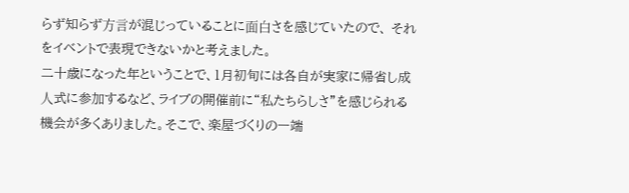らず知らず⽅⾔が混じっていることに⾯⽩さを感じていたので、 それをイベントで表現できないかと考えました。
二十歳になった年ということで、1月初旬には各自が実家に帰省し成⼈式に参加するなど、ライブの開催前に“私たちらしさ”を感じられる機会が多くありました。そこで、楽屋づくりの一端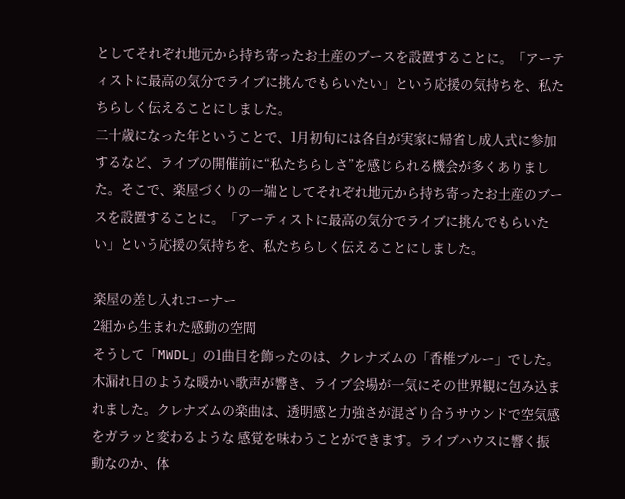としてそれぞれ地元から持ち寄ったお土産のブースを設置することに。「アーティストに最⾼の気分でライブに挑んでもらいたい」という応援の気持ちを、私たちらしく伝えることにしました。
二十歳になった年ということで、1月初旬には各自が実家に帰省し成⼈式に参加するなど、ライブの開催前に“私たちらしさ”を感じられる機会が多くありました。そこで、楽屋づくりの一端としてそれぞれ地元から持ち寄ったお土産のブースを設置することに。「アーティストに最⾼の気分でライブに挑んでもらいたい」という応援の気持ちを、私たちらしく伝えることにしました。

楽屋の差し入れコーナー
2組から生まれた感動の空間
そうして「MWDL」の1曲⽬を飾ったのは、クレナズムの「⾹椎ブルー」でした。 木漏れ⽇のような暖かい歌声が響き、ライブ会場が⼀気にその世界観に包み込まれました。クレナズムの楽曲は、透明感と⼒強さが混ざり合うサウンドで空気感をガラッと変わるような 感覚を味わうことができます。ライブハウスに響く振動なのか、体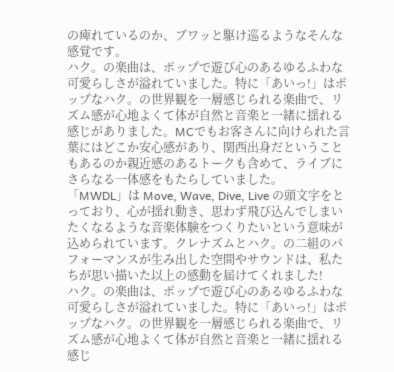の痺れているのか、ブワッと駆け巡るようなそんな感覚です。
ハク。の楽曲は、ポップで遊び⼼のあるゆるふわな可愛らしさが溢れていました。特に「あいっ!」はポップなハク。の世界観を⼀層感じられる楽曲で、リズム感が⼼地よくて体が⾃然と⾳楽と⼀緒に揺れる感じがありました。MCでもお客さんに向けられた⾔葉にはどこか安⼼感があり、関⻄出⾝だということもあるのか親近感のあるトークも含めて、ライブにさらなる⼀体感をもたらしていました。
「MWDL」は Move, Wave, Dive, Live の頭⽂字をとっており、⼼が揺れ動き、思わず⾶び込んでしまいたくなるような⾳楽体験をつくりたいという意味が込められています。クレナズムとハク。の⼆組のパフォーマンスが⽣み出した空間やサウンドは、私たちが思い描いた以上の感動を届けてくれました!
ハク。の楽曲は、ポップで遊び⼼のあるゆるふわな可愛らしさが溢れていました。特に「あいっ!」はポップなハク。の世界観を⼀層感じられる楽曲で、リズム感が⼼地よくて体が⾃然と⾳楽と⼀緒に揺れる感じ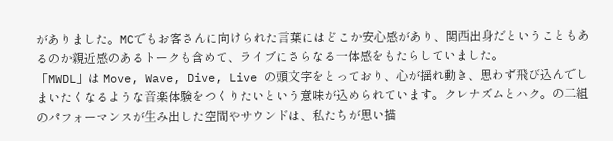がありました。MCでもお客さんに向けられた⾔葉にはどこか安⼼感があり、関⻄出⾝だということもあるのか親近感のあるトークも含めて、ライブにさらなる⼀体感をもたらしていました。
「MWDL」は Move, Wave, Dive, Live の頭⽂字をとっており、⼼が揺れ動き、思わず⾶び込んでしまいたくなるような⾳楽体験をつくりたいという意味が込められています。クレナズムとハク。の⼆組のパフォーマンスが⽣み出した空間やサウンドは、私たちが思い描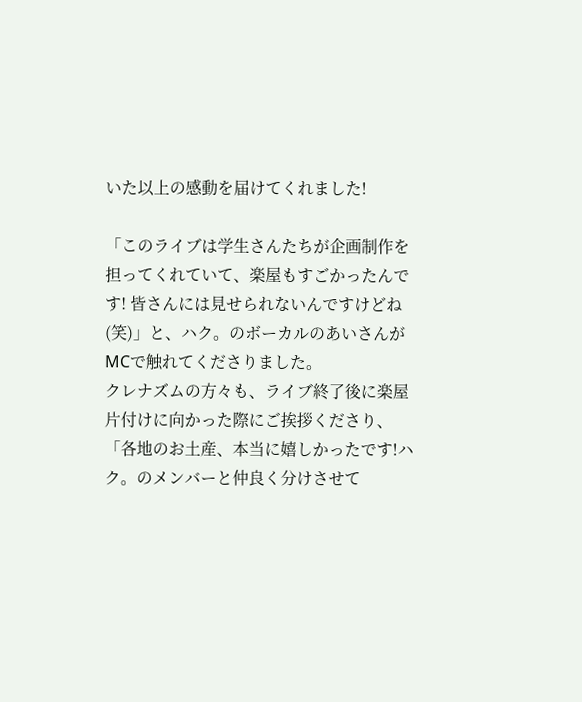いた以上の感動を届けてくれました!

「このライブは学⽣さんたちが企画制作を担ってくれていて、楽屋もすごかったんです! 皆さんには⾒せられないんですけどね(笑)」と、ハク。のボーカルのあいさんがMCで触れてくださりました。
クレナズムの⽅々も、ライブ終了後に楽屋⽚付けに向かった際にご挨拶くださり、「各地のお⼟産、本当に嬉しかったです!ハク。のメンバーと仲良く分けさせて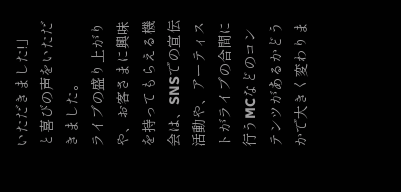いただきました!」と喜びの声をいただきました。
ライブの盛り上がりや、お客さまに興味を持ってもらえる機会は、SNSでの宣伝活動や、アーティストがライブの合間に行うMCなどのコンテンツがあるかどうかで大きく変わりま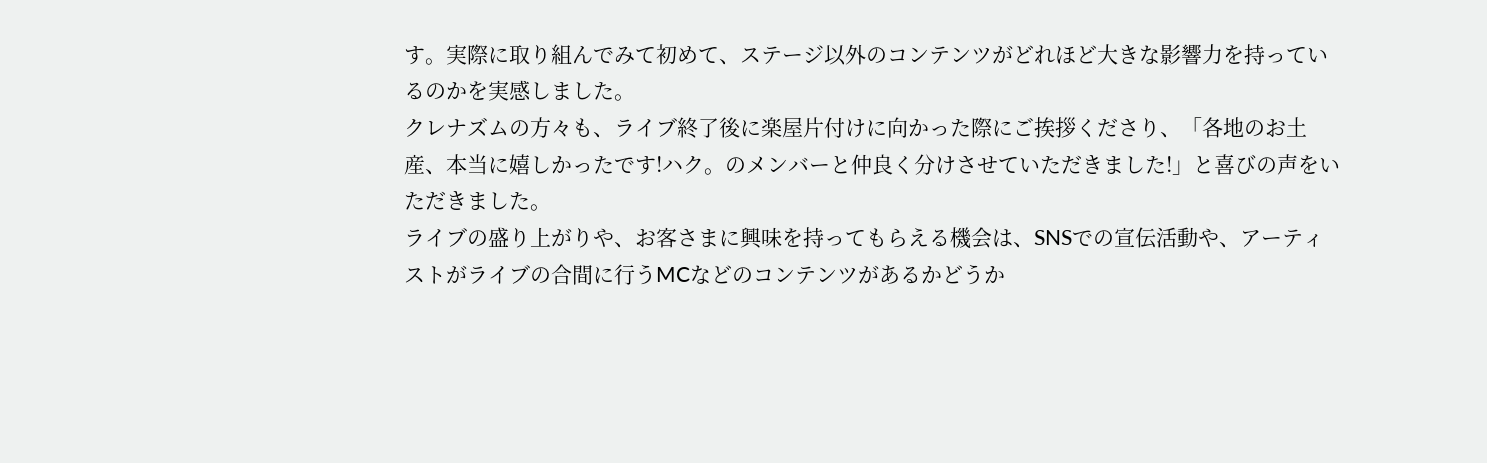す。実際に取り組んでみて初めて、ステージ以外のコンテンツがどれほど大きな影響力を持っているのかを実感しました。
クレナズムの⽅々も、ライブ終了後に楽屋⽚付けに向かった際にご挨拶くださり、「各地のお⼟産、本当に嬉しかったです!ハク。のメンバーと仲良く分けさせていただきました!」と喜びの声をいただきました。
ライブの盛り上がりや、お客さまに興味を持ってもらえる機会は、SNSでの宣伝活動や、アーティストがライブの合間に行うMCなどのコンテンツがあるかどうか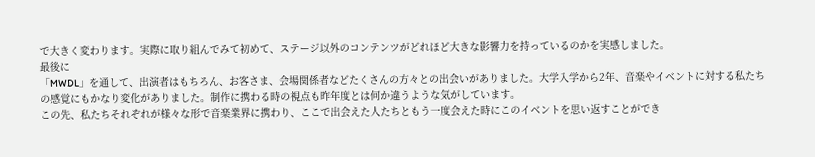で大きく変わります。実際に取り組んでみて初めて、ステージ以外のコンテンツがどれほど大きな影響力を持っているのかを実感しました。
最後に
「MWDL」を通して、出演者はもちろん、お客さま、会場関係者などたくさんの⽅々との出会いがありました。⼤学⼊学から2年、⾳楽やイベントに対する私たちの感覚にもかなり変化がありました。制作に携わる時の視点も昨年度とは何か違うような気がしています。
この先、私たちそれぞれが様々な形で⾳楽業界に携わり、ここで出会えた⼈たちともう⼀度会えた時にこのイベントを思い返すことができ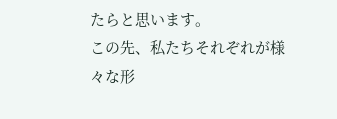たらと思います。
この先、私たちそれぞれが様々な形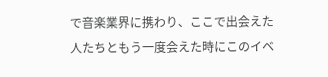で⾳楽業界に携わり、ここで出会えた⼈たちともう⼀度会えた時にこのイベ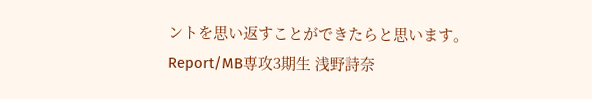ントを思い返すことができたらと思います。
Report/MB専攻3期⽣ 浅野詩奈